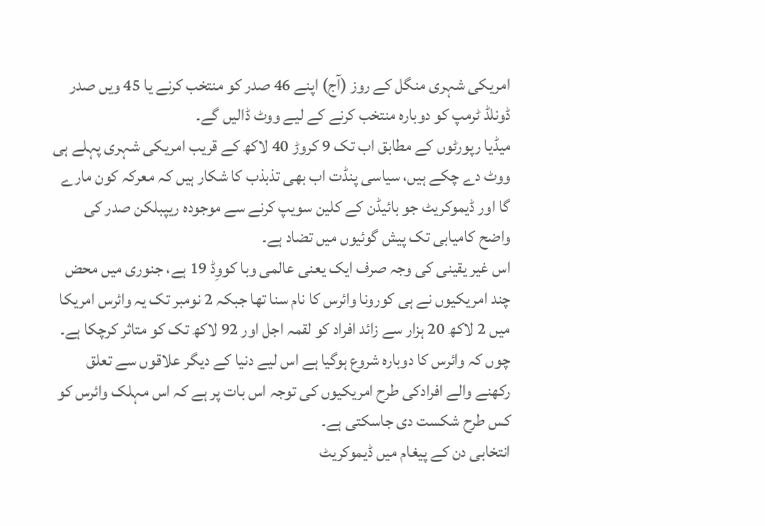امریکی شہری منگل کے روز (آج) اپنے 46 صدر کو منتخب کرنے یا 45 ویں صدر ڈونلڈ ٹرمپ کو دوبارہ منتخب کرنے کے لیے ووٹ ڈالیں گے۔
میڈیا رپورٹوں کے مطابق اب تک 9 کروڑ 40 لاکھ کے قریب امریکی شہری پہلے ہی ووٹ دے چکے ہیں، سیاسی پنڈت اب بھی تذبذب کا شکار ہیں کہ معرکہ کون مارے گا اور ڈیموکریٹ جو بائیڈن کے کلین سویپ کرنے سے موجودہ ریپبلکن صدر کی واضح کامیابی تک پیش گوئیوں میں تضاد ہے۔
اس غیر یقینی کی وجہ صرف ایک یعنی عالمی وبا کووِڈ 19 ہے، جنوری میں محض چند امریکیوں نے ہی کورونا وائرس کا نام سنا تھا جبکہ 2 نومبر تک یہ وائرس امریکا میں 2 لاکھ 20 ہزار سے زائد افراد کو لقمہ اجل اور 92 لاکھ تک کو متاثر کرچکا ہے۔
چوں کہ وائرس کا دوبارہ شروع ہوگیا ہے اس لیے دنیا کے دیگر علاقوں سے تعلق رکھنے والے افرادکی طرح امریکیوں کی توجہ اس بات پر ہے کہ اس مہلک وائرس کو کس طرح شکست دی جاسکتی ہے۔
انتخابی دن کے پیغام میں ڈیموکریٹ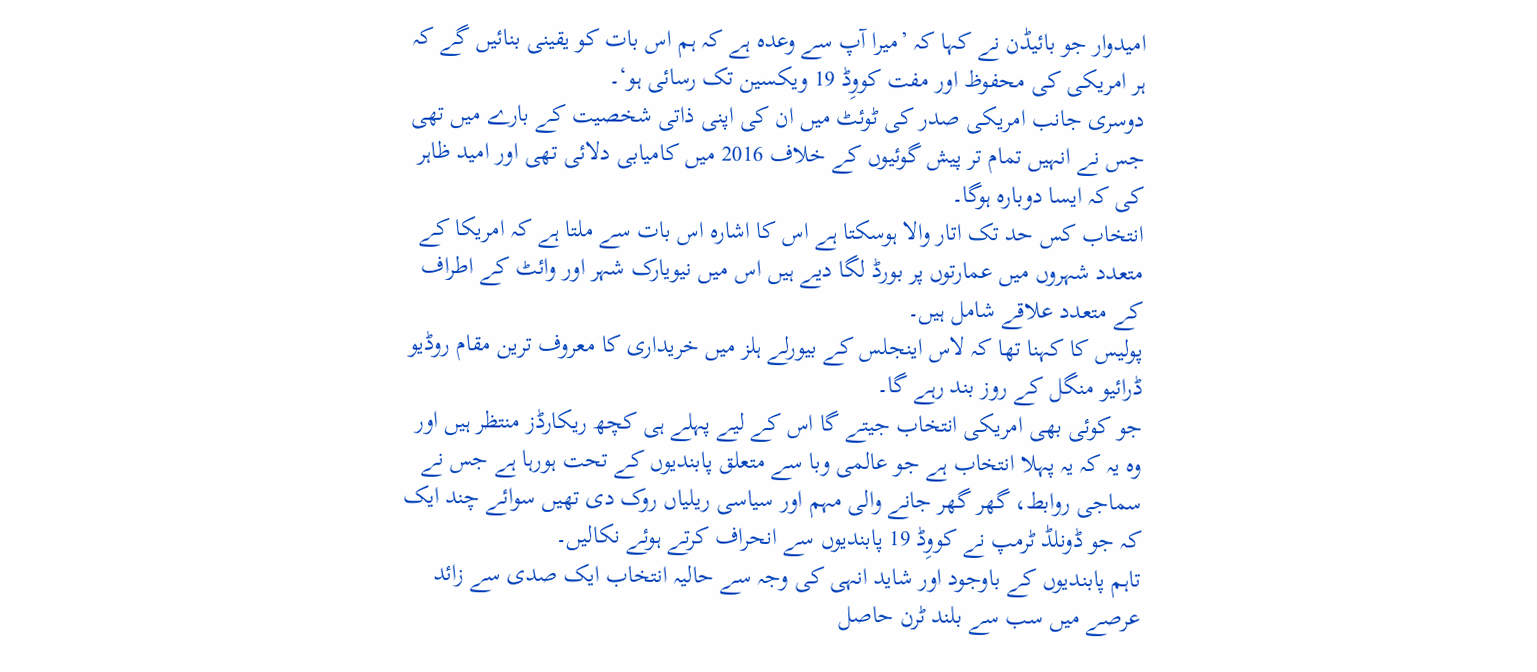امیدوار جو بائیڈن نے کہا کہ ’میرا آپ سے وعدہ ہے کہ ہم اس بات کو یقینی بنائیں گے کہ ہر امریکی کی محفوظ اور مفت کووِڈ 19 ویکسین تک رسائی ہو‘۔
دوسری جانب امریکی صدر کی ٹوئٹ میں ان کی اپنی ذاتی شخصیت کے بارے میں تھی جس نے انہیں تمام تر پیش گوئیوں کے خلاف 2016 میں کامیابی دلائی تھی اور امید ظاہر کی کہ ایسا دوبارہ ہوگا۔
انتخاب کس حد تک اتار والا ہوسکتا ہے اس کا اشارہ اس بات سے ملتا ہے کہ امریکا کے متعدد شہروں میں عمارتوں پر بورڈ لگا دیے ہیں اس میں نیویارک شہر اور وائٹ کے اطراف کے متعدد علاقے شامل ہیں۔
پولیس کا کہنا تھا کہ لاس اینجلس کے بیورلے ہلز میں خریداری کا معروف ترین مقام روڈیو ڈرائیو منگل کے روز بند رہے گا۔
جو کوئی بھی امریکی انتخاب جیتے گا اس کے لیے پہلے ہی کچھ ریکارڈز منتظر ہیں اور وہ یہ کہ یہ پہلا انتخاب ہے جو عالمی وبا سے متعلق پابندیوں کے تحت ہورہا ہے جس نے سماجی روابط، گھر گھر جانے والی مہم اور سیاسی ریلیاں روک دی تھیں سوائے چند ایک کہ جو ڈونلڈ ٹرمپ نے کووِڈ 19 پابندیوں سے انحراف کرتے ہوئے نکالیں۔
تاہم پابندیوں کے باوجود اور شاید انہی کی وجہ سے حالیہ انتخاب ایک صدی سے زائد عرصے میں سب سے بلند ٹرن حاصل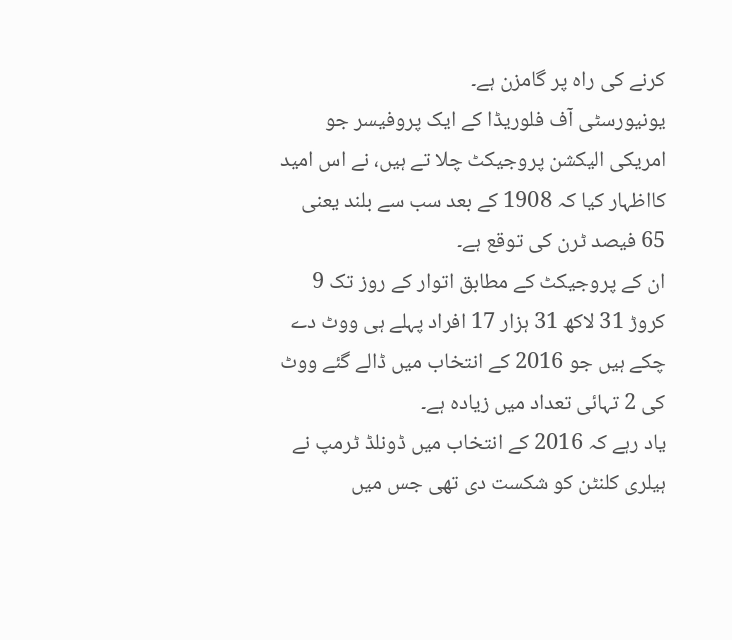کرنے کی راہ پر گامزن ہے۔
یونیورسٹی آف فلوریڈا کے ایک پروفیسر جو امریکی الیکشن پروجیکٹ چلا تے ہیں، نے اس امید کااظہار کیا کہ 1908 کے بعد سب سے بلند یعنی 65 فیصد ٹرن کی توقع ہے۔
ان کے پروجیکٹ کے مطابق اتوار کے روز تک 9 کروڑ 31 لاکھ 31 ہزار 17 افراد پہلے ہی ووٹ دے چکے ہیں جو 2016 کے انتخاب میں ڈالے گئے ووٹ کی 2 تہائی تعداد میں زیادہ ہے۔
یاد رہے کہ 2016 کے انتخاب میں ڈونلڈ ٹرمپ نے ہیلری کلنٹن کو شکست دی تھی جس میں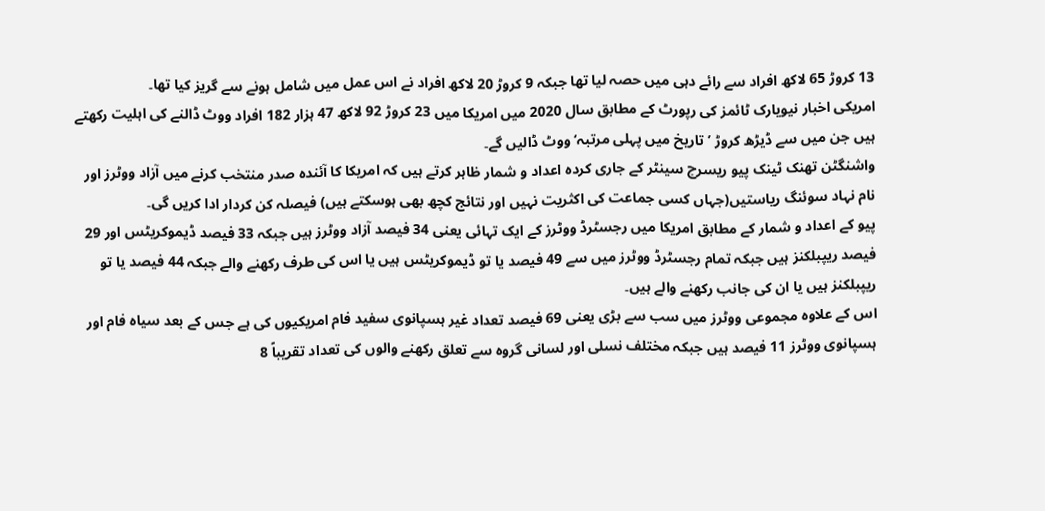13 کروڑ 65 لاکھ افراد سے رائے دہی میں حصہ لیا تھا جبکہ 9 کروڑ 20 لاکھ افراد نے اس عمل میں شامل ہونے سے گریز کیا تھا۔
امریکی اخبار نیویارک ٹائمز کی رپورٹ کے مطابق سال 2020 میں امریکا میں 23 کروڑ 92 لاکھ 47 ہزار 182 افراد ووٹ ڈالنے کی اہلیت رکھتے ہیں جن میں سے ڈیڑھ کروڑ ’تاریخ میں پہلی مرتبہ‘ ووٹ ڈالیں گے۔
واشنگٹن تھنک ٹینک پیو ریسرچ سینٹر کے جاری کردہ اعداد و شمار ظاہر کرتے ہیں کہ امریکا کا آئندہ صدر منتخب کرنے میں آزاد ووٹرز اور نام نہاد سوئنگ ریاستیں(جہاں کسی جماعت کی اکثریت نہیں اور نتائج کچھ بھی ہوسکتے ہیں) فیصلہ کن کردار ادا کریں گی۔
پیو کے اعداد و شمار کے مطابق امریکا میں رجسٹرڈ ووٹرز کے ایک تہائی یعنی 34 فیصد آزاد ووٹرز ہیں جبکہ 33 فیصد ڈیموکریٹس اور 29 فیصد ریپبلکنز ہیں جبکہ تمام رجسٹرڈ ووٹرز میں سے 49 فیصد یا تو ڈیموکریٹس ہیں یا اس کی طرف رکھنے والے جبکہ 44 فیصد یا تو ریپبلکنز ہیں یا ان کی جانب رکھنے والے ہیں۔
اس کے علاوہ مجموعی ووٹرز میں سب سے بڑی یعنی 69 فیصد تعداد غیر ہسپانوی سفید فام امریکیوں کی ہے جس کے بعد سیاہ فام اور ہسپانوی ووٹرز 11 فیصد ہیں جبکہ مختلف نسلی اور لسانی گروہ سے تعلق رکھنے والوں کی تعداد تقریباً 8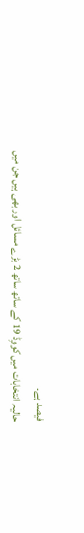فیصد ہے۔
حالیہ انتخابات میں کووِڈ 19 کے ساتھ ساتھ 2 بڑے مسائل اور بھی ہیں جن میں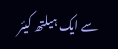سے ایک ہیلتھ کیئر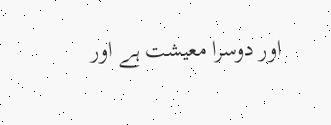اور دوسرا معیشت ہے اور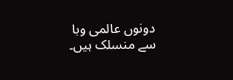دونوں عالمی وبا سے منسلک ہیں۔